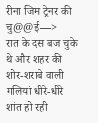रीना जिम ट्रेनर की चु@@ई—>
रात के दस बज चुके थे और शहर की शोर-शराबे वाली गलियां धीरे-धीरे शांत हो रही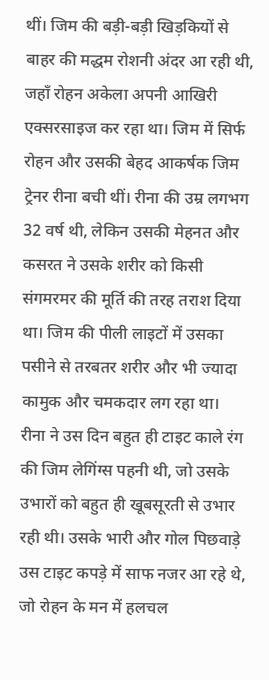थीं। जिम की बड़ी-बड़ी खिड़कियों से बाहर की मद्धम रोशनी अंदर आ रही थी, जहाँ रोहन अकेला अपनी आखिरी एक्सरसाइज कर रहा था। जिम में सिर्फ रोहन और उसकी बेहद आकर्षक जिम ट्रेनर रीना बची थीं। रीना की उम्र लगभग 32 वर्ष थी, लेकिन उसकी मेहनत और कसरत ने उसके शरीर को किसी संगमरमर की मूर्ति की तरह तराश दिया था। जिम की पीली लाइटों में उसका पसीने से तरबतर शरीर और भी ज्यादा कामुक और चमकदार लग रहा था।
रीना ने उस दिन बहुत ही टाइट काले रंग की जिम लेगिंग्स पहनी थी, जो उसके उभारों को बहुत ही खूबसूरती से उभार रही थी। उसके भारी और गोल पिछवाड़े उस टाइट कपड़े में साफ नजर आ रहे थे, जो रोहन के मन में हलचल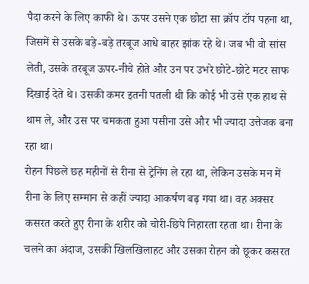पैदा करने के लिए काफी थे। ऊपर उसने एक छोटा सा क्रॉप टॉप पहना था, जिसमें से उसके बड़े-बड़े तरबूज आधे बाहर झांक रहे थे। जब भी वो सांस लेती, उसके तरबूज ऊपर-नीचे होते और उन पर उभरे छोटे-छोटे मटर साफ दिखाई देते थे। उसकी कमर इतनी पतली थी कि कोई भी उसे एक हाथ से थाम ले, और उस पर चमकता हुआ पसीना उसे और भी ज्यादा उत्तेजक बना रहा था।
रोहन पिछले छह महीनों से रीना से ट्रेनिंग ले रहा था, लेकिन उसके मन में रीना के लिए सम्मान से कहीं ज्यादा आकर्षण बढ़ गया था। वह अक्सर कसरत करते हुए रीना के शरीर को चोरी-छिपे निहारता रहता था। रीना के चलने का अंदाज, उसकी खिलखिलाहट और उसका रोहन को छूकर कसरत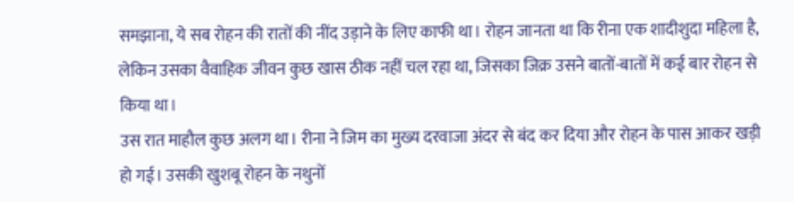समझाना, ये सब रोहन की रातों की नींद उड़ाने के लिए काफी था। रोहन जानता था कि रीना एक शादीशुदा महिला है, लेकिन उसका वैवाहिक जीवन कुछ खास ठीक नहीं चल रहा था, जिसका जिक्र उसने बातों-बातों में कई बार रोहन से किया था।
उस रात माहौल कुछ अलग था। रीना ने जिम का मुख्य दरवाजा अंदर से बंद कर दिया और रोहन के पास आकर खड़ी हो गई। उसकी खुशबू रोहन के नथुनों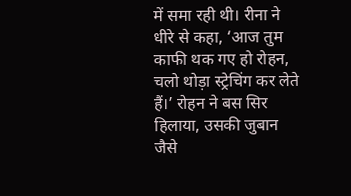में समा रही थी। रीना ने धीरे से कहा, ‘आज तुम काफी थक गए हो रोहन, चलो थोड़ा स्ट्रेचिंग कर लेते हैं।’ रोहन ने बस सिर हिलाया, उसकी जुबान जैसे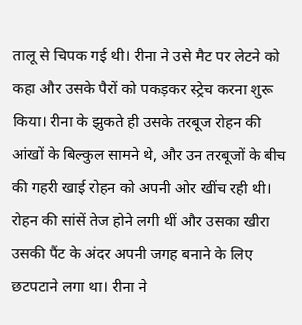तालू से चिपक गई थी। रीना ने उसे मैट पर लेटने को कहा और उसके पैरों को पकड़कर स्ट्रेच करना शुरू किया। रीना के झुकते ही उसके तरबूज रोहन की आंखों के बिल्कुल सामने थे, और उन तरबूजों के बीच की गहरी खाई रोहन को अपनी ओर खींच रही थी।
रोहन की सांसें तेज होने लगी थीं और उसका खीरा उसकी पैंट के अंदर अपनी जगह बनाने के लिए छटपटाने लगा था। रीना ने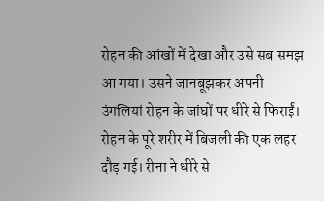रोहन की आंखों में देखा और उसे सब समझ आ गया। उसने जानबूझकर अपनी उंगलियां रोहन के जांघों पर धीरे से फिराईं। रोहन के पूरे शरीर में बिजली की एक लहर दौड़ गई। रीना ने धीरे से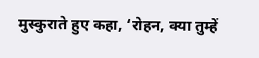मुस्कुराते हुए कहा, ‘रोहन, क्या तुम्हें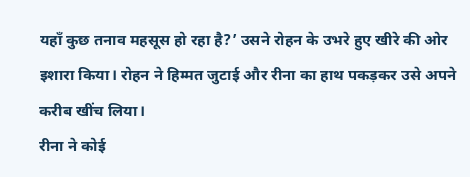यहाँ कुछ तनाव महसूस हो रहा है?’ उसने रोहन के उभरे हुए खीरे की ओर इशारा किया। रोहन ने हिम्मत जुटाई और रीना का हाथ पकड़कर उसे अपने करीब खींच लिया।
रीना ने कोई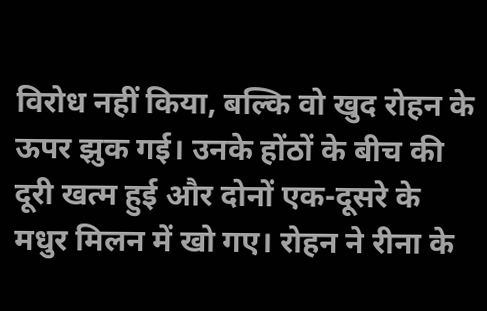विरोध नहीं किया, बल्कि वो खुद रोहन के ऊपर झुक गई। उनके होंठों के बीच की दूरी खत्म हुई और दोनों एक-दूसरे के मधुर मिलन में खो गए। रोहन ने रीना के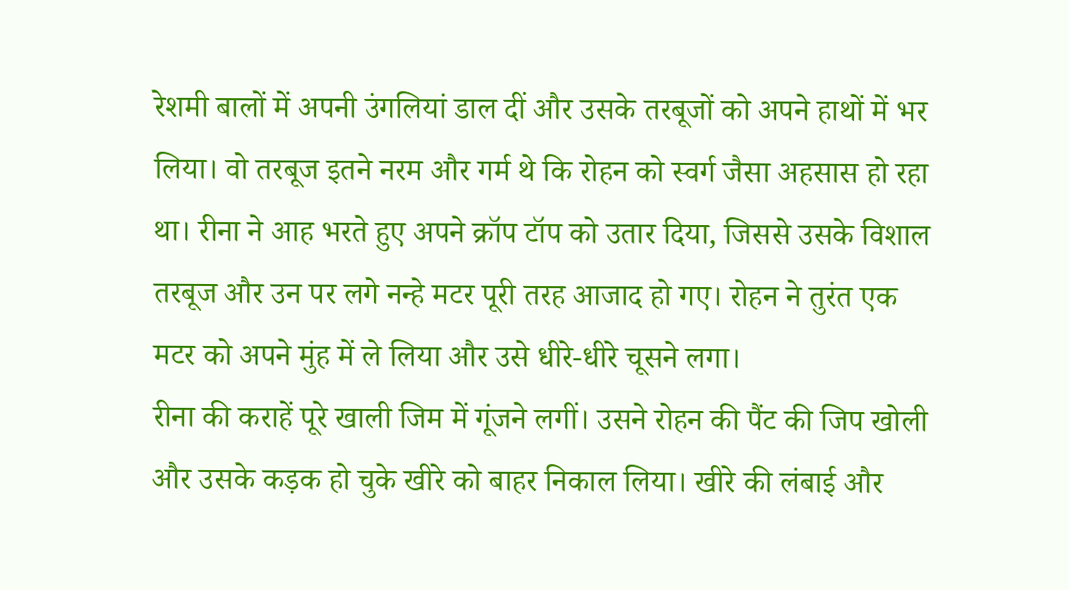रेशमी बालों में अपनी उंगलियां डाल दीं और उसके तरबूजों को अपने हाथों में भर लिया। वो तरबूज इतने नरम और गर्म थे कि रोहन को स्वर्ग जैसा अहसास हो रहा था। रीना ने आह भरते हुए अपने क्रॉप टॉप को उतार दिया, जिससे उसके विशाल तरबूज और उन पर लगे नन्हे मटर पूरी तरह आजाद हो गए। रोहन ने तुरंत एक मटर को अपने मुंह में ले लिया और उसे धीरे-धीरे चूसने लगा।
रीना की कराहें पूरे खाली जिम में गूंजने लगीं। उसने रोहन की पैंट की जिप खोली और उसके कड़क हो चुके खीरे को बाहर निकाल लिया। खीरे की लंबाई और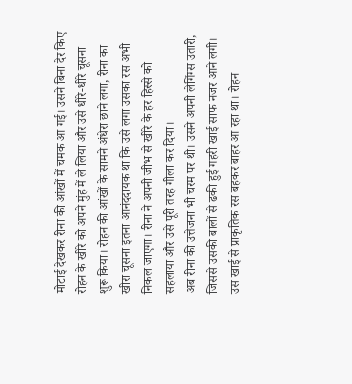मोटाई देखकर रीना की आंखों में चमक आ गई। उसने बिना देर किए रोहन के खीरे को अपने मुंह में ले लिया और उसे धीरे-धीरे चूसना शुरू किया। रोहन की आंखों के सामने अंधेरा छाने लगा, रीना का खीरा चूसना इतना आनंददायक था कि उसे लगा उसका रस अभी निकल जाएगा। रीना ने अपनी जीभ से खीरे के हर हिस्से को सहलाया और उसे पूरी तरह गीला कर दिया।
अब रीना की उत्तेजना भी चरम पर थी। उसने अपनी लेगिंग्स उतारी, जिससे उसकी बालों से ढकी हुई गहरी खाई साफ नजर आने लगी। उस खाई से प्राकृतिक रस बहकर बाहर आ रहा था। रोहन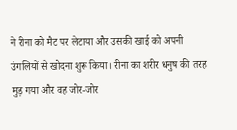ने रीना को मैट पर लेटाया और उसकी खाई को अपनी उंगलियों से खोदना शुरू किया। रीना का शरीर धनुष की तरह मुड़ गया और वह जोर-जोर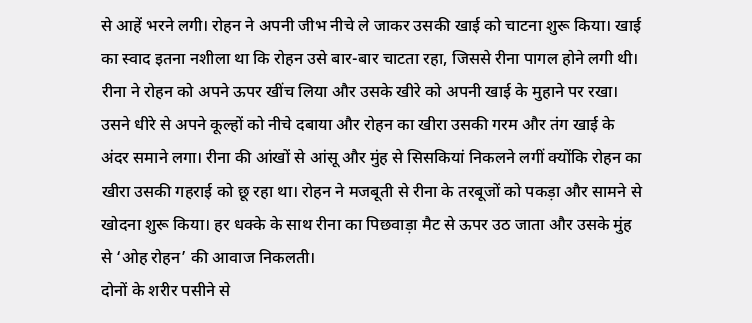से आहें भरने लगी। रोहन ने अपनी जीभ नीचे ले जाकर उसकी खाई को चाटना शुरू किया। खाई का स्वाद इतना नशीला था कि रोहन उसे बार-बार चाटता रहा, जिससे रीना पागल होने लगी थी।
रीना ने रोहन को अपने ऊपर खींच लिया और उसके खीरे को अपनी खाई के मुहाने पर रखा। उसने धीरे से अपने कूल्हों को नीचे दबाया और रोहन का खीरा उसकी गरम और तंग खाई के अंदर समाने लगा। रीना की आंखों से आंसू और मुंह से सिसकियां निकलने लगीं क्योंकि रोहन का खीरा उसकी गहराई को छू रहा था। रोहन ने मजबूती से रीना के तरबूजों को पकड़ा और सामने से खोदना शुरू किया। हर धक्के के साथ रीना का पिछवाड़ा मैट से ऊपर उठ जाता और उसके मुंह से ‘ओह रोहन’ की आवाज निकलती।
दोनों के शरीर पसीने से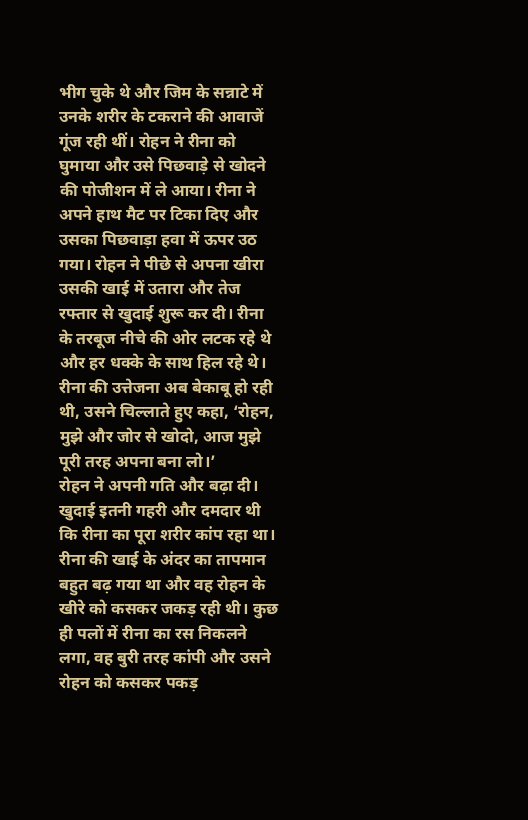भीग चुके थे और जिम के सन्नाटे में उनके शरीर के टकराने की आवाजें गूंज रही थीं। रोहन ने रीना को घुमाया और उसे पिछवाड़े से खोदने की पोजीशन में ले आया। रीना ने अपने हाथ मैट पर टिका दिए और उसका पिछवाड़ा हवा में ऊपर उठ गया। रोहन ने पीछे से अपना खीरा उसकी खाई में उतारा और तेज रफ्तार से खुदाई शुरू कर दी। रीना के तरबूज नीचे की ओर लटक रहे थे और हर धक्के के साथ हिल रहे थे। रीना की उत्तेजना अब बेकाबू हो रही थी, उसने चिल्लाते हुए कहा, ‘रोहन, मुझे और जोर से खोदो, आज मुझे पूरी तरह अपना बना लो।’
रोहन ने अपनी गति और बढ़ा दी। खुदाई इतनी गहरी और दमदार थी कि रीना का पूरा शरीर कांप रहा था। रीना की खाई के अंदर का तापमान बहुत बढ़ गया था और वह रोहन के खीरे को कसकर जकड़ रही थी। कुछ ही पलों में रीना का रस निकलने लगा, वह बुरी तरह कांपी और उसने रोहन को कसकर पकड़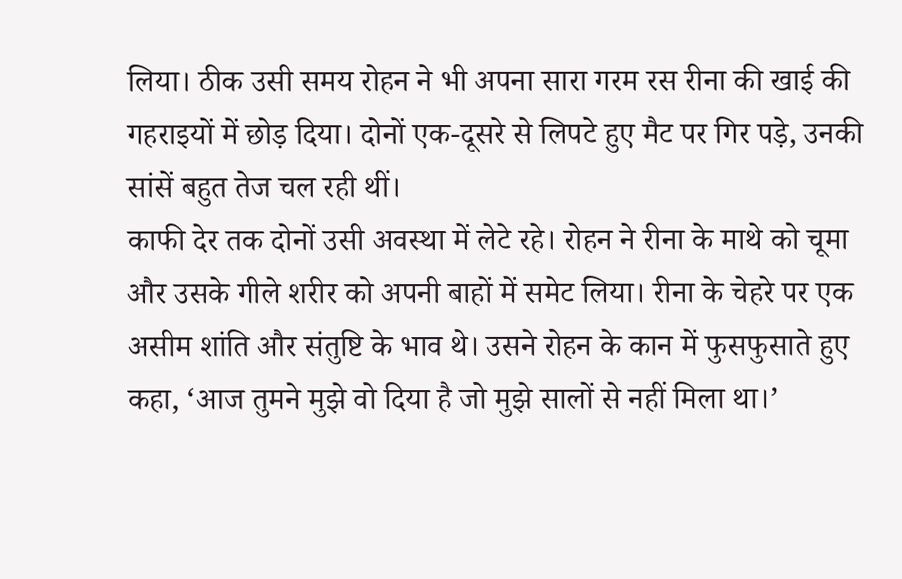लिया। ठीक उसी समय रोहन ने भी अपना सारा गरम रस रीना की खाई की गहराइयों में छोड़ दिया। दोनों एक-दूसरे से लिपटे हुए मैट पर गिर पड़े, उनकी सांसें बहुत तेज चल रही थीं।
काफी देर तक दोनों उसी अवस्था में लेटे रहे। रोहन ने रीना के माथे को चूमा और उसके गीले शरीर को अपनी बाहों में समेट लिया। रीना के चेहरे पर एक असीम शांति और संतुष्टि के भाव थे। उसने रोहन के कान में फुसफुसाते हुए कहा, ‘आज तुमने मुझे वो दिया है जो मुझे सालों से नहीं मिला था।’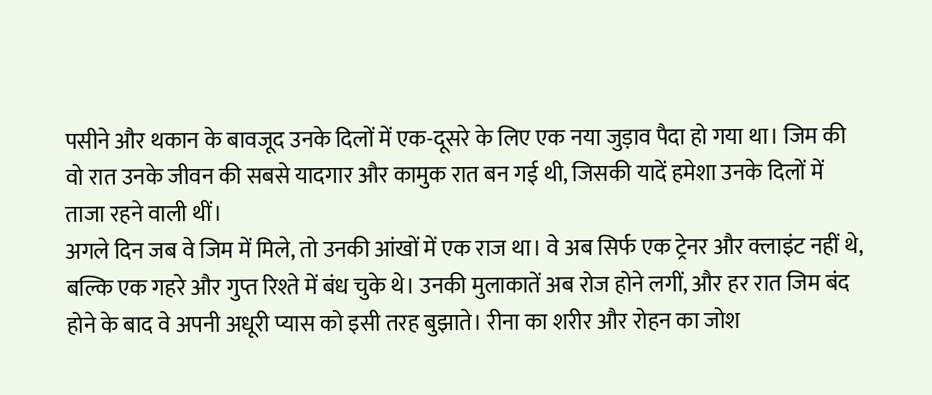पसीने और थकान के बावजूद उनके दिलों में एक-दूसरे के लिए एक नया जुड़ाव पैदा हो गया था। जिम की वो रात उनके जीवन की सबसे यादगार और कामुक रात बन गई थी, जिसकी यादें हमेशा उनके दिलों में ताजा रहने वाली थीं।
अगले दिन जब वे जिम में मिले, तो उनकी आंखों में एक राज था। वे अब सिर्फ एक ट्रेनर और क्लाइंट नहीं थे, बल्कि एक गहरे और गुप्त रिश्ते में बंध चुके थे। उनकी मुलाकातें अब रोज होने लगीं, और हर रात जिम बंद होने के बाद वे अपनी अधूरी प्यास को इसी तरह बुझाते। रीना का शरीर और रोहन का जोश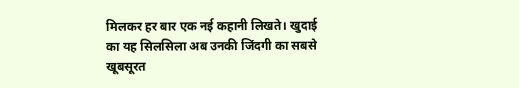मिलकर हर बार एक नई कहानी लिखते। खुदाई का यह सिलसिला अब उनकी जिंदगी का सबसे खूबसूरत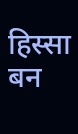हिस्सा बन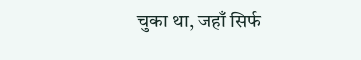चुका था, जहाँ सिर्फ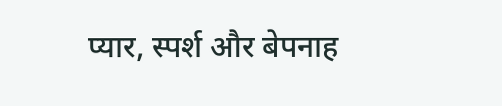प्यार, स्पर्श और बेपनाह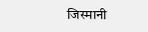जिस्मानी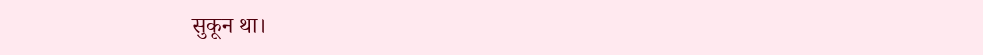सुकून था।